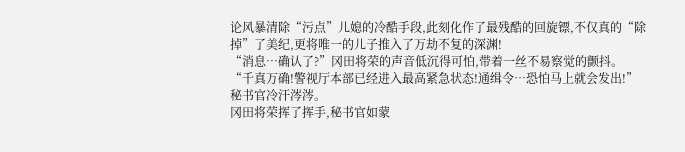论风暴清除“污点”儿媳的冷酷手段,此刻化作了最残酷的回旋镖,不仅真的“除掉”了美纪,更将唯一的儿子推入了万劫不复的深渊!
“消息…确认了?”冈田将荣的声音低沉得可怕,带着一丝不易察觉的颤抖。
“千真万确!警视厅本部已经进入最高紧急状态!通缉令…恐怕马上就会发出!”秘书官冷汗涔涔。
冈田将荣挥了挥手,秘书官如蒙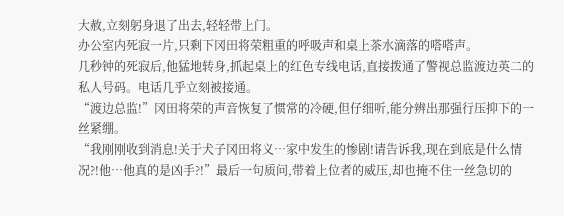大赦,立刻躬身退了出去,轻轻带上门。
办公室内死寂一片,只剩下冈田将荣粗重的呼吸声和桌上茶水滴落的嗒嗒声。
几秒钟的死寂后,他猛地转身,抓起桌上的红色专线电话,直接拨通了警视总监渡边英二的私人号码。电话几乎立刻被接通。
“渡边总监!”冈田将荣的声音恢复了惯常的冷硬,但仔细听,能分辨出那强行压抑下的一丝紧绷。
“我刚刚收到消息!关于犬子冈田将义…家中发生的惨剧!请告诉我,现在到底是什么情况?!他…他真的是凶手?!”最后一句质问,带着上位者的威压,却也掩不住一丝急切的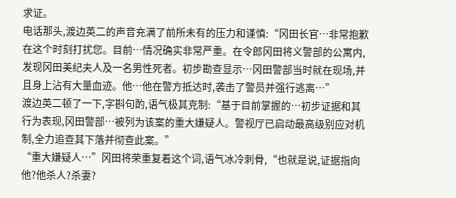求证。
电话那头,渡边英二的声音充满了前所未有的压力和谨慎:“冈田长官…非常抱歉在这个时刻打扰您。目前…情况确实非常严重。在令郎冈田将义警部的公寓内,发现冈田美纪夫人及一名男性死者。初步勘查显示…冈田警部当时就在现场,并且身上沾有大量血迹。他…他在警方抵达时,袭击了警员并强行逃离…”
渡边英二顿了一下,字斟句酌,语气极其克制:“基于目前掌握的…初步证据和其行为表现,冈田警部…被列为该案的重大嫌疑人。警视厅已启动最高级别应对机制,全力追查其下落并彻查此案。”
“重大嫌疑人…”冈田将荣重复着这个词,语气冰冷刺骨,“也就是说,证据指向他?他杀人?杀妻?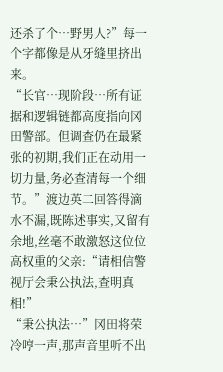还杀了个…野男人?”每一个字都像是从牙缝里挤出来。
“长官…现阶段…所有证据和逻辑链都高度指向冈田警部。但调查仍在最紧张的初期,我们正在动用一切力量,务必查清每一个细节。”渡边英二回答得滴水不漏,既陈述事实,又留有余地,丝毫不敢激怒这位位高权重的父亲:“请相信警视厅会秉公执法,查明真相!”
“秉公执法…”冈田将荣冷哼一声,那声音里听不出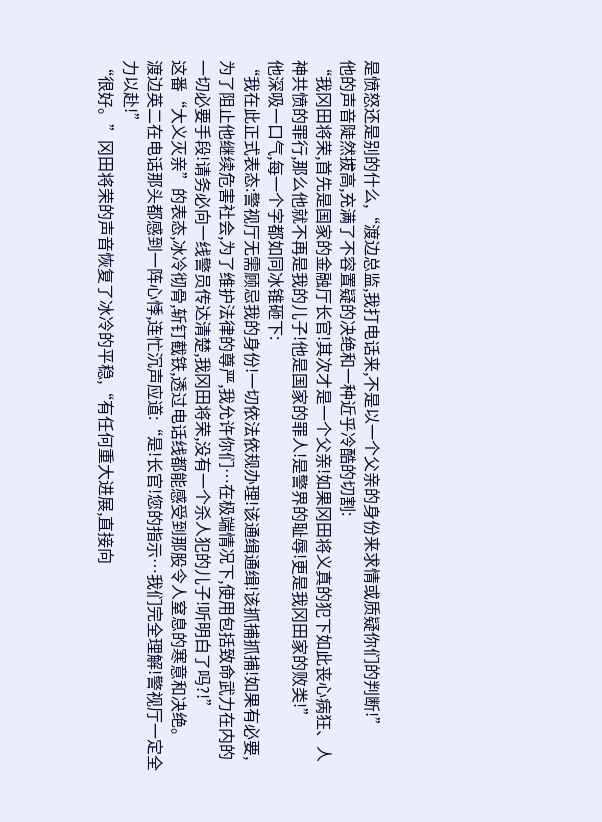是愤怒还是别的什么,“渡边总监,我打电话来,不是以一个父亲的身份来求情或质疑你们的判断!”
他的声音陡然拔高,充满了不容置疑的决绝和一种近乎冷酷的切割:
“我冈田将荣,首先是国家的金融厅长官!其次才是一个父亲!如果冈田将义真的犯下如此丧心病狂、人神共愤的罪行,那么他就不再是我的儿子!他是国家的罪人!是警界的耻辱!更是我冈田家的败类!”
他深吸一口气,每一个字都如同冰锥砸下:
“我在此正式表态:警视厅无需顾忌我的身份!一切依法依规办理!该通缉通缉!该抓捕抓捕!如果有必要,为了阻止他继续危害社会,为了维护法律的尊严,我允许你们…在极端情况下,使用包括致命武力在内的一切必要手段!请务必向一线警员传达清楚,我冈田将荣,没有一个杀人犯的儿子!听明白了吗?!”
这番“大义灭亲”的表态,冰冷彻骨,斩钉截铁,透过电话线都能感受到那股令人窒息的寒意和决绝。
渡边英二在电话那头都感到一阵心悸,连忙沉声应道:“是!长官!您的指示…我们完全理解!警视厅一定全力以赴!”
“很好。”冈田将荣的声音恢复了冰冷的平稳,“有任何重大进展,直接向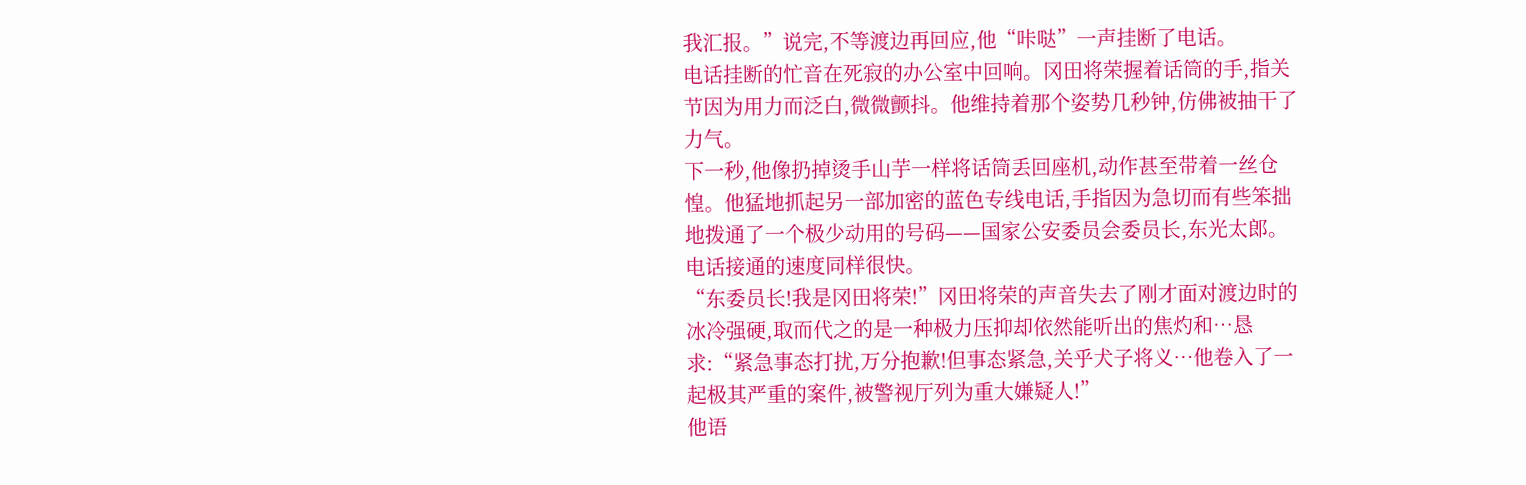我汇报。”说完,不等渡边再回应,他“咔哒”一声挂断了电话。
电话挂断的忙音在死寂的办公室中回响。冈田将荣握着话筒的手,指关节因为用力而泛白,微微颤抖。他维持着那个姿势几秒钟,仿佛被抽干了力气。
下一秒,他像扔掉烫手山芋一样将话筒丢回座机,动作甚至带着一丝仓惶。他猛地抓起另一部加密的蓝色专线电话,手指因为急切而有些笨拙地拨通了一个极少动用的号码——国家公安委员会委员长,东光太郎。
电话接通的速度同样很快。
“东委员长!我是冈田将荣!”冈田将荣的声音失去了刚才面对渡边时的冰冷强硬,取而代之的是一种极力压抑却依然能听出的焦灼和…恳求:“紧急事态打扰,万分抱歉!但事态紧急,关乎犬子将义…他卷入了一起极其严重的案件,被警视厅列为重大嫌疑人!”
他语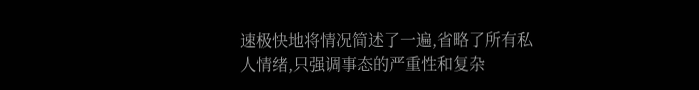速极快地将情况简述了一遍,省略了所有私人情绪,只强调事态的严重性和复杂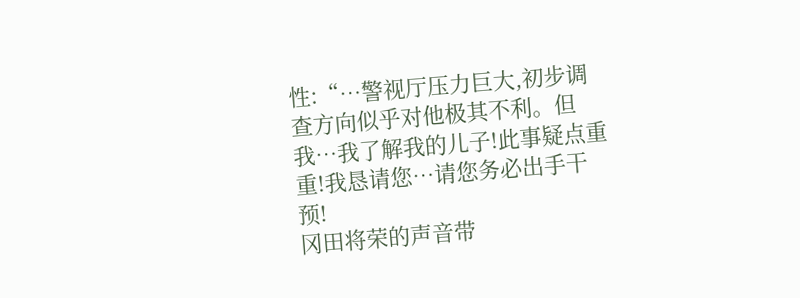性:“…警视厅压力巨大,初步调查方向似乎对他极其不利。但我…我了解我的儿子!此事疑点重重!我恳请您…请您务必出手干预!
冈田将荣的声音带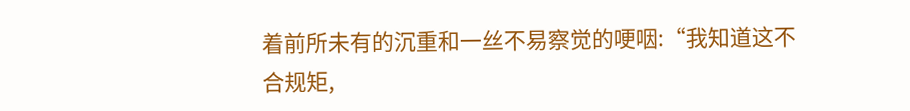着前所未有的沉重和一丝不易察觉的哽咽:“我知道这不合规矩,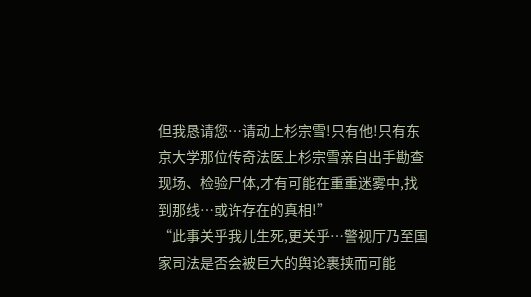但我恳请您…请动上杉宗雪!只有他!只有东京大学那位传奇法医上杉宗雪亲自出手勘查现场、检验尸体,才有可能在重重迷雾中,找到那线…或许存在的真相!”
“此事关乎我儿生死,更关乎…警视厅乃至国家司法是否会被巨大的舆论裹挟而可能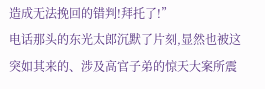造成无法挽回的错判!拜托了!”
电话那头的东光太郎沉默了片刻,显然也被这突如其来的、涉及高官子弟的惊天大案所震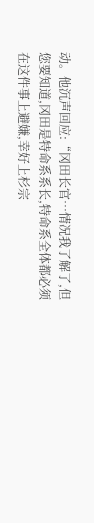动。他沉声回应:“冈田长官…情况我了解了,但您要知道,冈田是特命系系长,特命系全体都必须在这件事上避嫌,幸好上杉宗